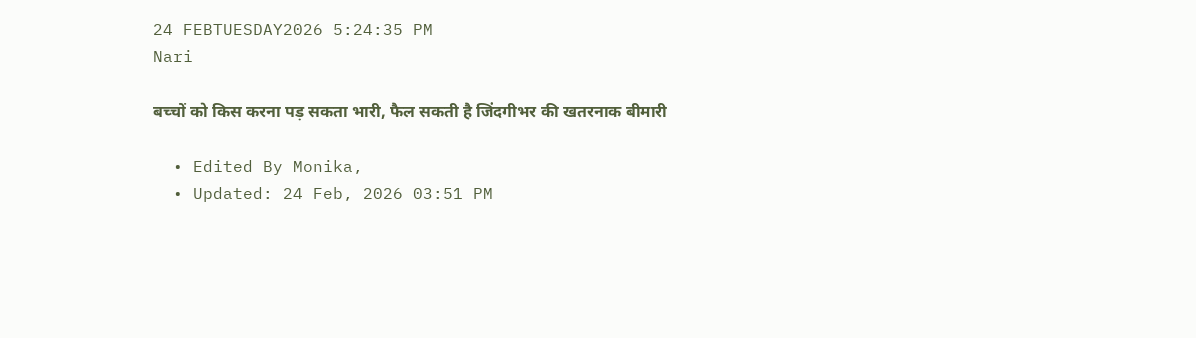24 FEBTUESDAY2026 5:24:35 PM
Nari

बच्चों को किस करना पड़ सकता भारी, फैल सकती है जिंदगीभर की खतरनाक बीमारी

  • Edited By Monika,
  • Updated: 24 Feb, 2026 03:51 PM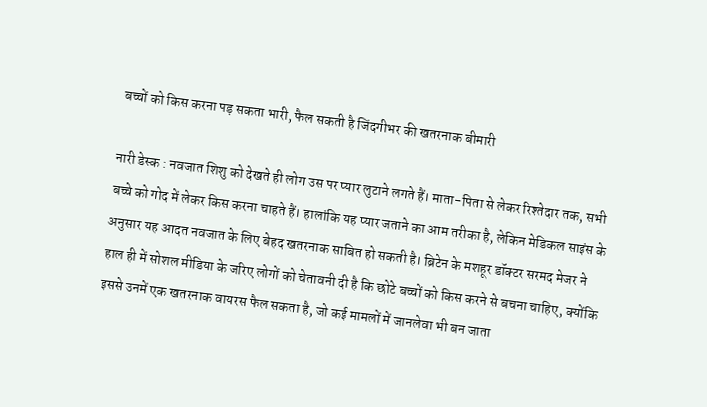बच्चों को किस करना पड़ सकता भारी, फैल सकती है जिंदगीभर की खतरनाक बीमारी

नारी डेस्क : नवजात शिशु को देखते ही लोग उस पर प्यार लुटाने लगते हैं। माता-पिता से लेकर रिश्तेदार तक, सभी बच्चे को गोद में लेकर किस करना चाहते हैं। हालांकि यह प्यार जताने का आम तरीका है, लेकिन मेडिकल साइंस के अनुसार यह आदत नवजात के लिए बेहद खतरनाक साबित हो सकती है। ब्रिटेन के मशहूर डॉक्टर सरमद मेजर ने हाल ही में सोशल मीडिया के जरिए लोगों को चेतावनी दी है कि छोटे बच्चों को किस करने से बचना चाहिए, क्योंकि इससे उनमें एक खतरनाक वायरस फैल सकता है, जो कई मामलों में जानलेवा भी बन जाता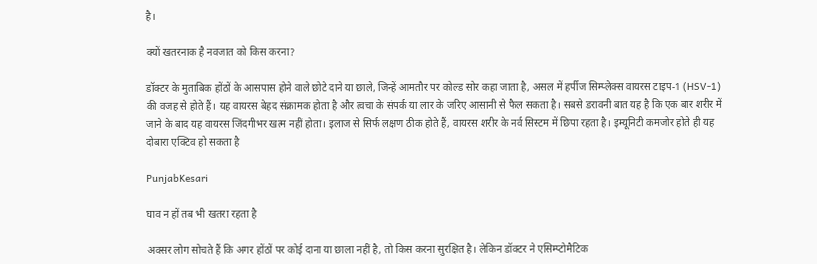है।

क्यों खतरनाक है नवजात को किस करना?

डॉक्टर के मुताबिक होंठों के आसपास होने वाले छोटे दाने या छाले, जिन्हें आमतौर पर कोल्ड सोर कहा जाता है, असल में हर्पीज सिम्प्लेक्स वायरस टाइप-1 (HSV-1) की वजह से होते हैं। यह वायरस बेहद संक्रामक होता है और त्वचा के संपर्क या लार के जरिए आसानी से फैल सकता है। सबसे डरावनी बात यह है कि एक बार शरीर में जाने के बाद यह वायरस जिंदगीभर खत्म नहीं होता। इलाज से सिर्फ लक्षण ठीक होते हैं, वायरस शरीर के नर्व सिस्टम में छिपा रहता है। इम्यूनिटी कमजोर होते ही यह दोबारा एक्टिव हो सकता है

PunjabKesari

घाव न हों तब भी खतरा रहता है

अक्सर लोग सोचते हैं कि अगर होंठों पर कोई दाना या छाला नहीं है, तो किस करना सुरक्षित है। लेकिन डॉक्टर ने एसिम्प्टोमैटिक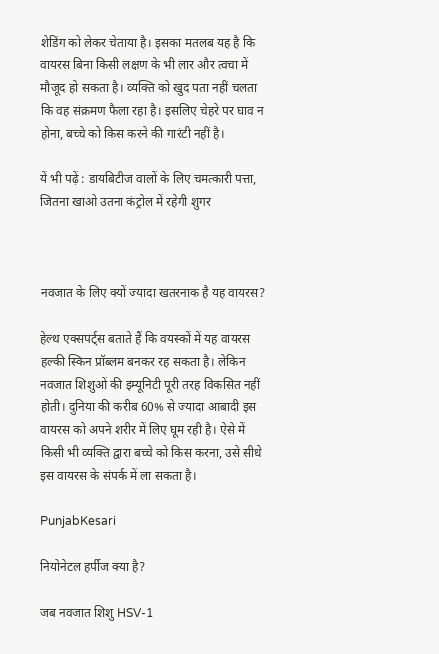शेडिंग को लेकर चेताया है। इसका मतलब यह है कि वायरस बिना किसी लक्षण के भी लार और त्वचा में मौजूद हो सकता है। व्यक्ति को खुद पता नहीं चलता कि वह संक्रमण फैला रहा है। इसलिए चेहरे पर घाव न होना, बच्चे को किस करने की गारंटी नहीं है।

यें भी पढ़ें : डायबिटीज वालों के लिए चमत्कारी पत्ता, जितना खाओ उतना कंट्रोल में रहेगी शुगर



नवजात के लिए क्यों ज्यादा खतरनाक है यह वायरस?

हेल्थ एक्सपर्ट्स बताते हैं कि वयस्कों में यह वायरस हल्की स्किन प्रॉब्लम बनकर रह सकता है। लेकिन नवजात शिशुओं की इम्यूनिटी पूरी तरह विकसित नहीं होती। दुनिया की करीब 60% से ज्यादा आबादी इस वायरस को अपने शरीर में लिए घूम रही है। ऐसे में किसी भी व्यक्ति द्वारा बच्चे को किस करना, उसे सीधे इस वायरस के संपर्क में ला सकता है।

PunjabKesari

नियोनेटल हर्पीज क्या है?

जब नवजात शिशु HSV-1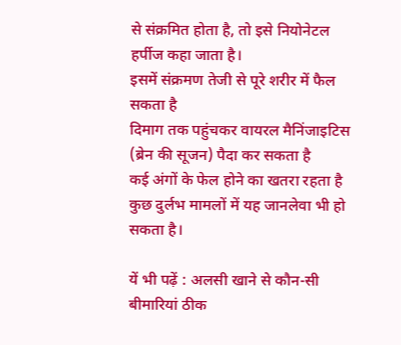से संक्रमित होता है, तो इसे नियोनेटल हर्पीज कहा जाता है।
इसमें संक्रमण तेजी से पूरे शरीर में फैल सकता है
दिमाग तक पहुंचकर वायरल मैनिंजाइटिस (ब्रेन की सूजन) पैदा कर सकता है
कई अंगों के फेल होने का खतरा रहता है
कुछ दुर्लभ मामलों में यह जानलेवा भी हो सकता है।

यें भी पढ़ें : अलसी खाने से कौन-सी बीमारियां ठीक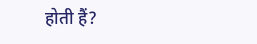होती हैं?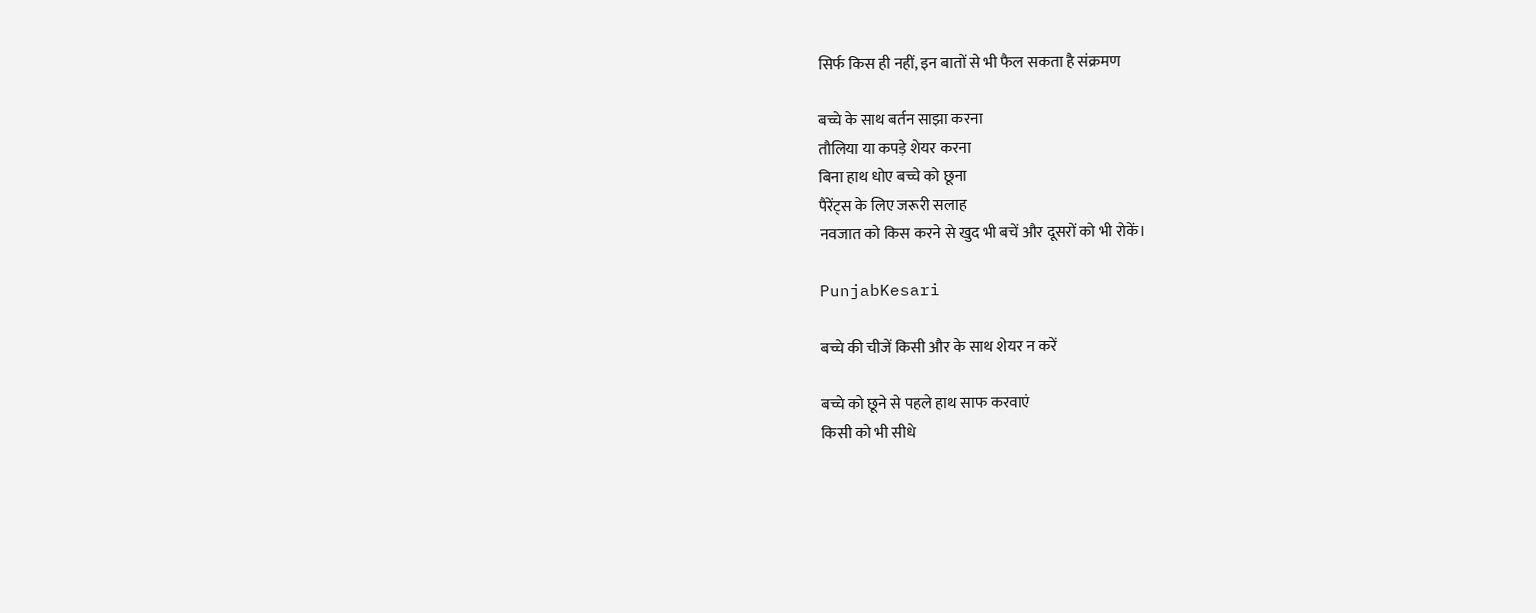सिर्फ किस ही नहीं, इन बातों से भी फैल सकता है संक्रमण

बच्चे के साथ बर्तन साझा करना
तौलिया या कपड़े शेयर करना
बिना हाथ धोए बच्चे को छूना
पैरेंट्स के लिए जरूरी सलाह
नवजात को किस करने से खुद भी बचें और दूसरों को भी रोकें।

PunjabKesari

बच्चे की चीजें किसी और के साथ शेयर न करें

बच्चे को छूने से पहले हाथ साफ करवाएं
किसी को भी सीधे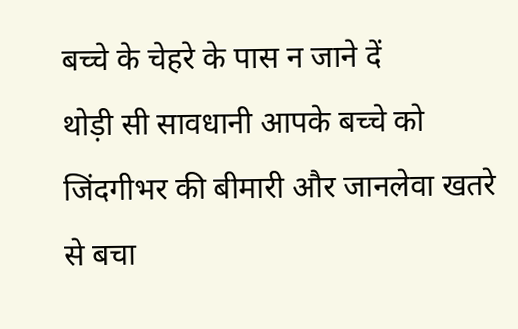बच्चे के चेहरे के पास न जाने दें
थोड़ी सी सावधानी आपके बच्चे को जिंदगीभर की बीमारी और जानलेवा खतरे से बचा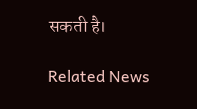सकती है।

Related News